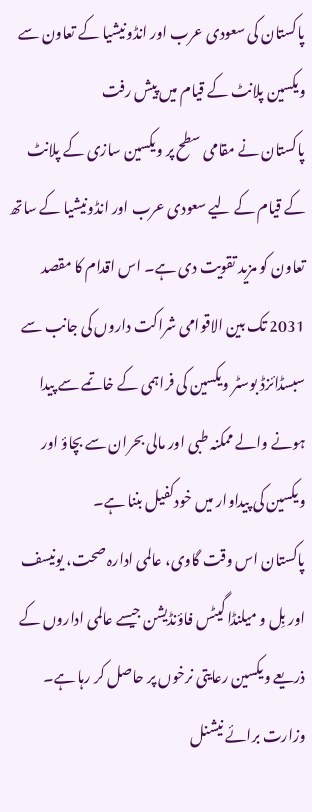پاکستان کی سعودی عرب اور انڈونیشیا کے تعاون سے ویکسین پلانٹ کے قیام میں پیش رفت
پاکستان نے مقامی سطح پر ویکسین سازی کے پلانٹ کے قیام کے لیے سعودی عرب اور انڈونیشیا کے ساتھ تعاون کو مزید تقویت دی ہے۔ اس اقدام کا مقصد 2031 تک بین الاقوامی شراکت داروں کی جانب سے سبسڈائزڈ بوسٹر ویکسین کی فراہمی کے خاتمے سے پیدا ہونے والے ممکنہ طبی اور مالی بحران سے بچاؤ اور ویکسین کی پیداوار میں خودکفیل بننا ہے۔
پاکستان اس وقت گاوی، عالمی ادارہ صحت، یونیسف اور بِل و میلنڈا گیٹس فاؤنڈیشن جیسے عالمی اداروں کے ذریعے ویکسین رعایتی نرخوں پر حاصل کر رہا ہے۔
وزارت برائے نیشنل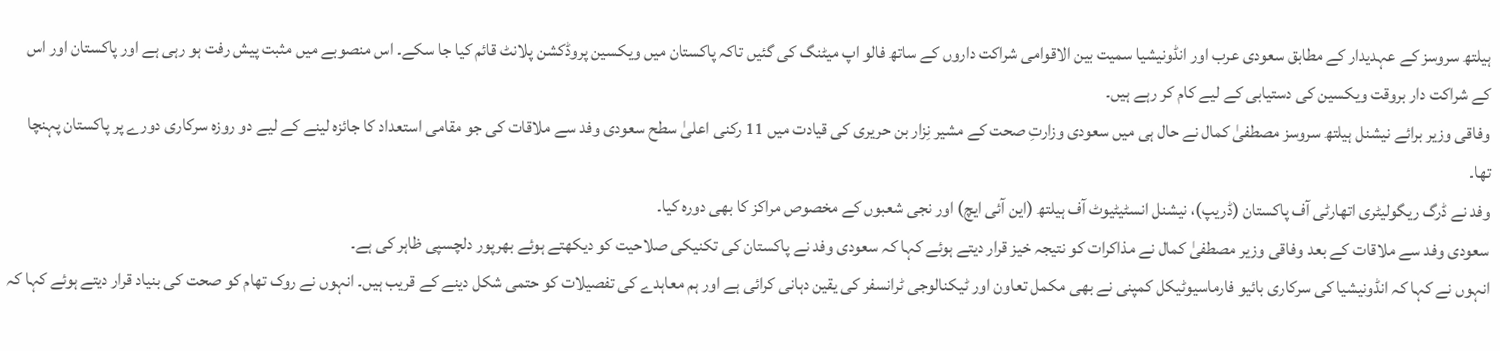ہیلتھ سروسز کے عہدیدار کے مطابق سعودی عرب اور انڈونیشیا سمیت بین الاقوامی شراکت داروں کے ساتھ فالو اپ میٹنگ کی گئیں تاکہ پاکستان میں ویکسین پروڈکشن پلانٹ قائم کیا جا سکے۔ اس منصوبے میں مثبت پیش رفت ہو رہی ہے اور پاکستان اور اس کے شراکت دار بروقت ویکسین کی دستیابی کے لیے کام کر رہے ہیں۔
وفاقی وزیر برائے نیشنل ہیلتھ سروسز مصطفیٰ کمال نے حال ہی میں سعودی وزارتِ صحت کے مشیر نِزار بن حریری کی قیادت میں 11 رکنی اعلیٰ سطح سعودی وفد سے ملاقات کی جو مقامی استعداد کا جائزہ لینے کے لیے دو روزہ سرکاری دورے پر پاکستان پہنچا تھا۔
وفد نے ڈرگ ریگولیٹری اتھارٹی آف پاکستان (ڈریپ)، نیشنل انسٹیٹیوٹ آف ہیلتھ (این آئی ایچ) اور نجی شعبوں کے مخصوص مراکز کا بھی دورہ کیا۔
سعودی وفد سے ملاقات کے بعد وفاقی وزیر مصطفیٰ کمال نے مذاکرات کو نتیجہ خیز قرار دیتے ہوئے کہا کہ سعودی وفد نے پاکستان کی تکنیکی صلاحیت کو دیکھتے ہوئے بھرپور دلچسپی ظاہر کی ہے۔
انہوں نے کہا کہ انڈونیشیا کی سرکاری بائیو فارماسیوٹیکل کمپنی نے بھی مکمل تعاون اور ٹیکنالوجی ٹرانسفر کی یقین دہانی کرائی ہے اور ہم معاہدے کی تفصیلات کو حتمی شکل دینے کے قریب ہیں۔ انہوں نے روک تھام کو صحت کی بنیاد قرار دیتے ہوئے کہا کہ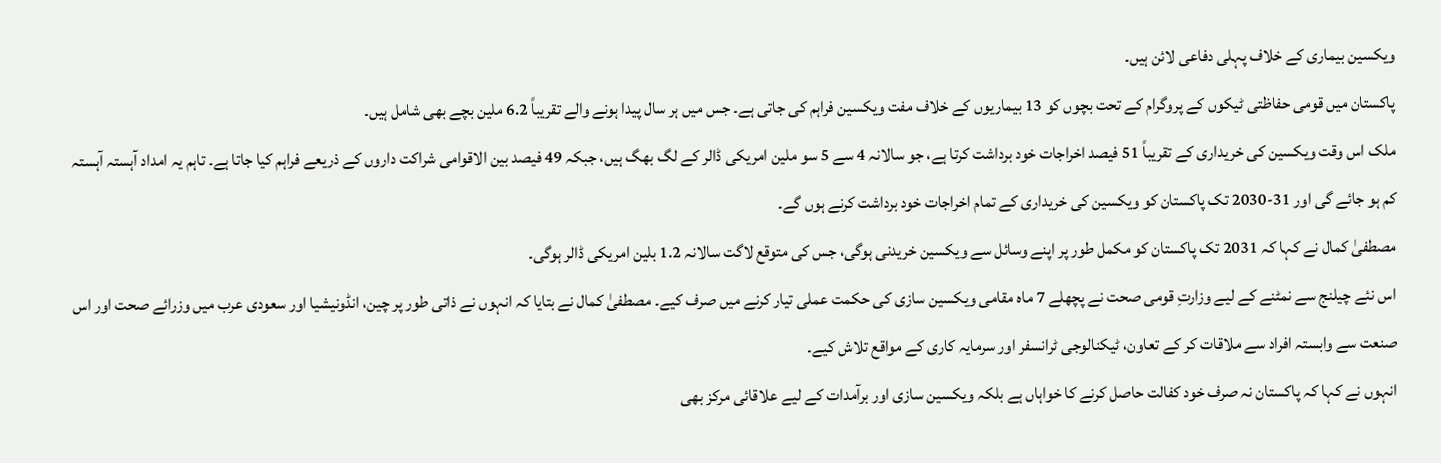ویکسین بیماری کے خلاف پہلی دفاعی لائن ہیں۔
پاکستان میں قومی حفاظتی ٹیکوں کے پروگرام کے تحت بچوں کو 13 بیماریوں کے خلاف مفت ویکسین فراہم کی جاتی ہے۔ جس میں ہر سال پیدا ہونے والے تقریباً 6.2 ملین بچے بھی شامل ہیں۔
ملک اس وقت ویکسین کی خریداری کے تقریباً 51 فیصد اخراجات خود برداشت کرتا ہے، جو سالانہ 4 سے 5 سو ملین امریکی ڈالر کے لگ بھگ ہیں، جبکہ 49 فیصد بین الاقوامی شراکت داروں کے ذریعے فراہم کیا جاتا ہے۔ تاہم یہ امداد آہستہ آہستہ کم ہو جائے گی اور 31-2030 تک پاکستان کو ویکسین کی خریداری کے تمام اخراجات خود برداشت کرنے ہوں گے۔
مصطفیٰ کمال نے کہا کہ 2031 تک پاکستان کو مکمل طور پر اپنے وسائل سے ویکسین خریدنی ہوگی، جس کی متوقع لاگت سالانہ 1.2 بلین امریکی ڈالر ہوگی۔
اس نئے چیلنج سے نمٹنے کے لیے وزارتِ قومی صحت نے پچھلے 7 ماہ مقامی ویکسین سازی کی حکمت عملی تیار کرنے میں صرف کیے۔ مصطفیٰ کمال نے بتایا کہ انہوں نے ذاتی طور پر چین، انڈونیشیا اور سعودی عرب میں وزرائے صحت اور اس صنعت سے وابستہ افراد سے ملاقات کر کے تعاون، ٹیکنالوجی ٹرانسفر اور سرمایہ کاری کے مواقع تلاش کیے۔
انہوں نے کہا کہ پاکستان نہ صرف خود کفالت حاصل کرنے کا خواہاں ہے بلکہ ویکسین سازی اور برآمدات کے لیے علاقائی مرکز بھی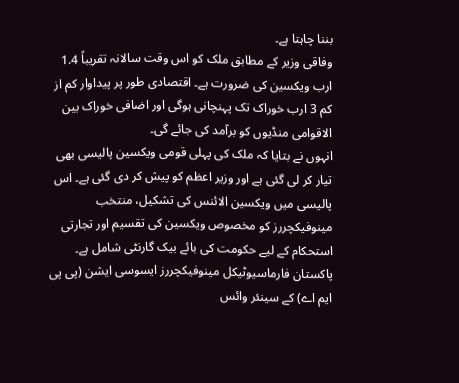بننا چاہتا ہے۔
وفاقی وزیر کے مطابق ملک کو اس وقت سالانہ تقریباً 1.4 ارب ویکسین کی ضرورت ہے۔ اقتصادی طور پر پیداوار کم از کم 3 ارب خوراک تک پہنچانی ہوگی اور اضافی خوراک بین الاقوامی منڈیوں کو برآمد کی جائے گی۔
انہوں نے بتایا کہ ملک کی پہلی قومی ویکسین پالیسی بھی تیار کر لی گئی ہے اور وزیر اعظم کو پیش کر دی گئی ہے۔ اس پالیسی میں ویکسین الائنس کی تشکیل، منتخب مینوفیکچررز کو مخصوص ویکسین کی تقسیم اور تجارتی استحکام کے لیے حکومت کی بائے بیک گارنٹی شامل ہے۔
پاکستان فارماسیوٹیکل مینوفیکچررز ایسوسی ایشن (پی پی ایم اے) کے سینئر وائس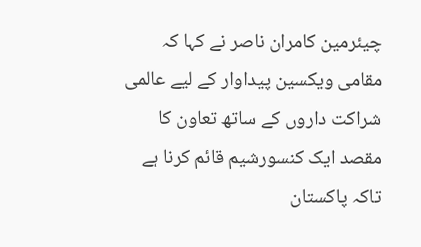چیئرمین کامران ناصر نے کہا کہ مقامی ویکسین پیداوار کے لیے عالمی شراکت داروں کے ساتھ تعاون کا مقصد ایک کنسورشیم قائم کرنا ہے تاکہ پاکستان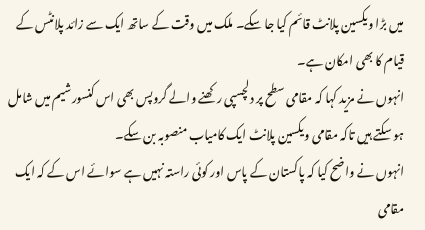میں بڑا ویکسین پلانٹ قائم کیا جا سکے۔ ملک میں وقت کے ساتھ ایک سے زائد پلانٹس کے قیام کا بھی امکان ہے۔
انہوں نے مزید کہا کہ مقامی سطح پر دلچسپی رکھنے والے گروپس بھی اس کنسورشیم میں شامل ہو سکتے ہیں تاکہ مقامی ویکسین پلانٹ ایک کامیاب منصوبہ بن سکے۔
انہوں نے واضح کیا کہ پاکستان کے پاس اور کوئی راستہ نہیں ہے سوائے اس کے کہ ایک مقامی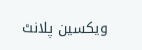ویکسین پلانٹ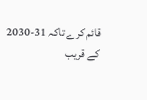قائم کرے تاکہ 31-2030 کے قریب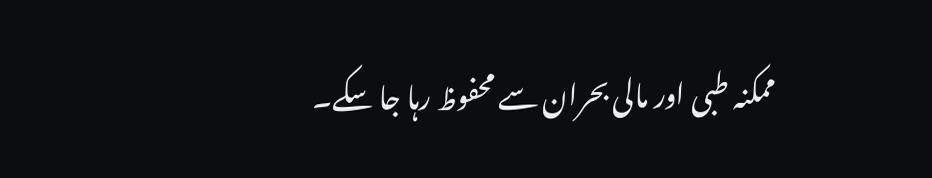ممکنہ طبی اور مالی بحران سے محفوظ رہا جا سکے۔